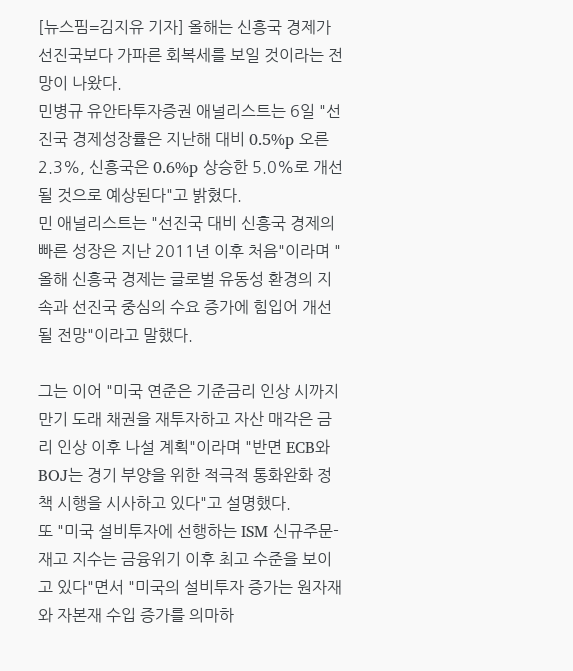[뉴스핌=김지유 기자] 올해는 신흥국 경제가 선진국보다 가파른 회복세를 보일 것이라는 전망이 나왔다.
민병규 유안타투자증권 애널리스트는 6일 "선진국 경제성장률은 지난해 대비 0.5%p 오른 2.3%, 신흥국은 0.6%p 상승한 5.0%로 개선될 것으로 예상된다"고 밝혔다.
민 애널리스트는 "선진국 대비 신흥국 경제의 빠른 성장은 지난 2011년 이후 처음"이라며 "올해 신흥국 경제는 글로벌 유동성 환경의 지속과 선진국 중심의 수요 증가에 힘입어 개선될 전망"이라고 말했다.

그는 이어 "미국 연준은 기준금리 인상 시까지 만기 도래 채권을 재투자하고 자산 매각은 금리 인상 이후 나설 계획"이라며 "반면 ECB와 BOJ는 경기 부양을 위한 적극적 통화완화 정책 시행을 시사하고 있다"고 설명했다.
또 "미국 설비투자에 선행하는 ISM 신규주문-재고 지수는 금융위기 이후 최고 수준을 보이고 있다"면서 "미국의 설비투자 증가는 원자재와 자본재 수입 증가를 의마하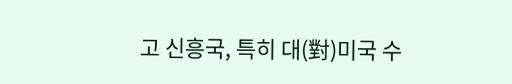고 신흥국, 특히 대(對)미국 수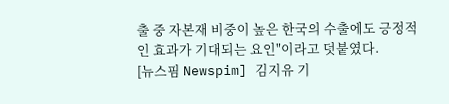출 중 자본재 비중이 높은 한국의 수출에도 긍정적인 효과가 기대되는 요인"이라고 덧붙였다.
[뉴스핌 Newspim] 김지유 기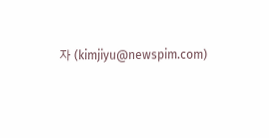자 (kimjiyu@newspim.com)